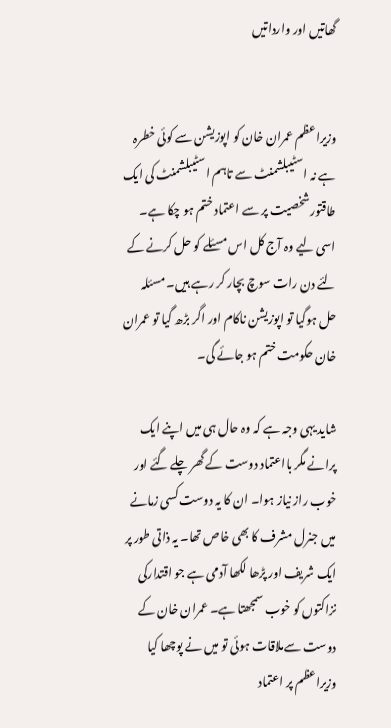گھاتیں اور وارداتیں


وزیراعظم عمران خان کو اپوزیشن سے کوئی خطرہ ہے نہ اسٹیبلشمنٹ سے تاہم اسٹیبلشمنٹ کی ایک طاقتورشخصیت پر سے اعتماد ختم ہو چکا ہے۔ اسی لیے وہ آج کل اس مسئلے کو حل کرنے کے لئے دن رات سوچ بچار کر رہے ہیں۔ مسئلہ حل ہوگیا تو اپوزیشن ناکام اور اگر بڑھ گیا تو عمران خان حکومت ختم ہو جائے گی۔

شاید یہی وجہ ہے کہ وہ حال ہی میں اپنے ایک پرانے مگر بااعتماد دوست کے گھر چلے گئے اور خوب راز نیاز ہوا۔ ان کا یہ دوست کسی زمانے میں جنرل مشرف کا بھی خاص تھا۔ یہ ذاتی طور پر ایک شریف اور پڑھا لکھا آدمی ہے جو اقتدارکی نزاکتوں کو خوب سمجھتا ہے۔ عمران خان کے دوست سےملاقات ہوئی تو میں نے پوچھا کیا وزیراعظم پر اعتماد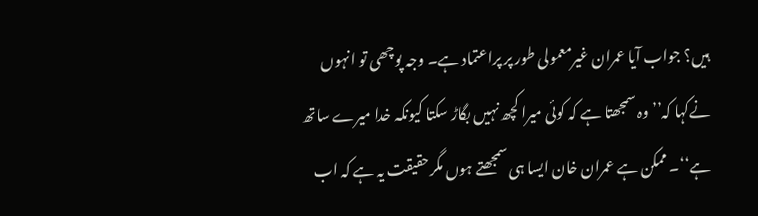ہیں؟ جواب آیا عمران غیرمعمولی طور پر پراعتماد ہے۔ وجہ پوچھی تو انہوں نےکہا کہ’’وہ سمجھتا ہے کہ کوئی میرا کچھ نہیں بگاڑ سکتا کیونکہ خدا میرے ساتھ ہے‘‘۔ ممکن ہے عمران خان ایسا ہی سمجھتے ہوں مگرحقیقت یہ ہے کہ اب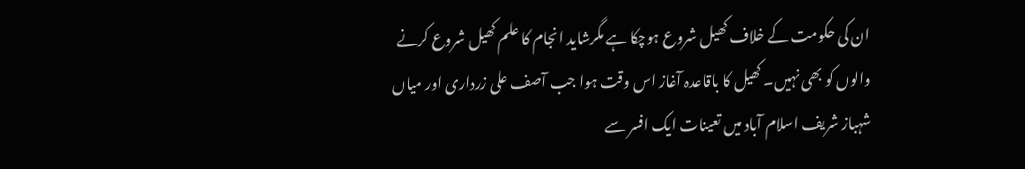ان کی حکومت کے خلاف کھیل شروع ہوچکا ہے مگرشاید انجام کا علم کھیل شروع کرنے والوں کو بھی نہیں۔ کھیل کا باقاعدہ آغاز اس وقت ہوا جب آصف علی زرداری اور میاں شہباز شریف اسلام آباد میں تعینات ایک افسر سے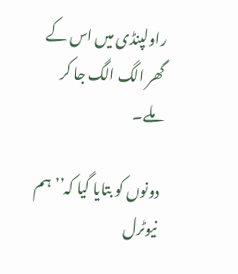راولپنڈی میں اس کے گھر الگ الگ جا کر ملے۔

دونوں کو بتایا گیا کہ’’ہم نیوٹرل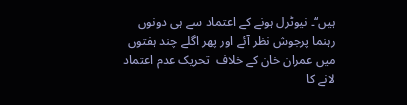ہیں‘‘۔ نیوٹرل ہونے کے اعتماد سے ہی دونوں رہنما پرجوش نظر آئے اور پھر اگلے چند ہفتوں میں عمران خان کے خلاف  تحریک عدم اعتماد لانے کا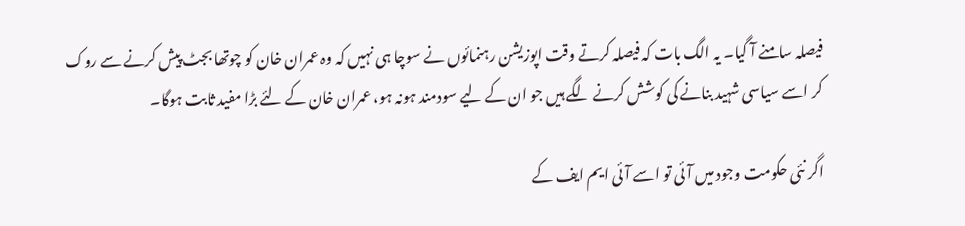فیصلہ سامنے آ گیا۔ یہ الگ بات کہ فیصلہ کرتے وقت اپوزیشن رہنمائوں نے سوچا ہی نہیں کہ وہ عمران خان کو چوتھا بجٹ پیش کرنے سے روک کر اسے سیاسی شہید بنانے کی کوشش کرنے لگے ہیں جو ان کے لیے سودمند ہونہ ہو، عمران خان کے لئے بڑا مفید ثابت ہوگا۔

اگر نئی حکومت وجود میں آئی تو اسے آئی ایم ایف کے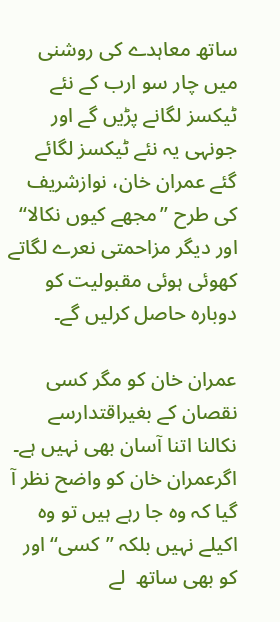ساتھ معاہدے کی روشنی میں چار سو ارب کے نئے ٹیکسز لگانے پڑیں گے اور جونہی یہ نئے ٹیکسز لگائے گئے عمران خان، نوازشریف کی طرح ’’مجھے کیوں نکالا‘‘ اور دیگر مزاحمتی نعرے لگاتے کھوئی ہوئی مقبولیت کو دوبارہ حاصل کرلیں گے۔

عمران خان کو مگر کسی نقصان کے بغیراقتدارسے نکالنا اتنا آسان بھی نہیں ہے۔ اگرعمران خان کو واضح نظر آ گیا کہ وہ جا رہے ہیں تو وہ اکیلے نہیں بلکہ ’’کسی‘‘ اور کو بھی ساتھ  لے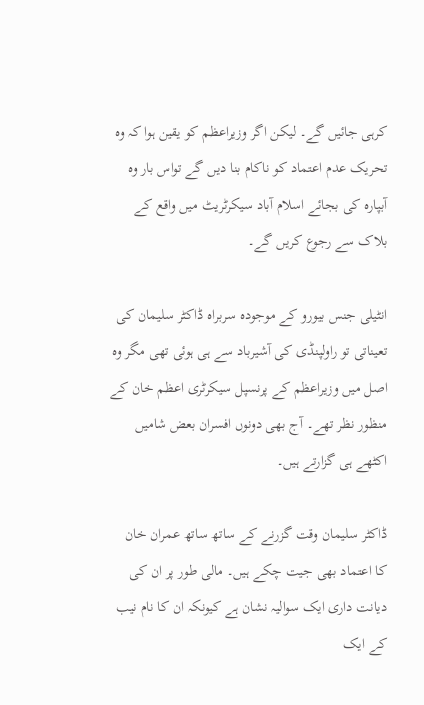کرہی جائیں گے۔ لیکن اگر وزیراعظم کو یقین ہوا کہ وہ تحریک عدم اعتماد کو ناکام بنا دیں گے تواس بار وہ آبپارہ کی بجائے اسلام آباد سیکرٹریٹ میں واقع کے بلاک سے رجوع کریں گے۔

انٹیلی جنس بیورو کے موجودہ سربراہ ڈاکٹر سلیمان کی تعیناتی تو راولپنڈی کی آشیرباد سے ہی ہوئی تھی مگر وہ اصل میں وزیراعظم کے پرنسپل سیکرٹری اعظم خان کے منظور نظر تھے۔ آج بھی دونوں افسران بعض شامیں اکٹھے ہی گزارتے ہیں۔

ڈاکٹر سلیمان وقت گزرنے کے ساتھ ساتھ عمران خان کا اعتماد بھی جیت چکے ہیں۔ مالی طور پر ان کی دیانت داری ایک سوالیہ نشان ہے کیونکہ ان کا نام نیب کے ایک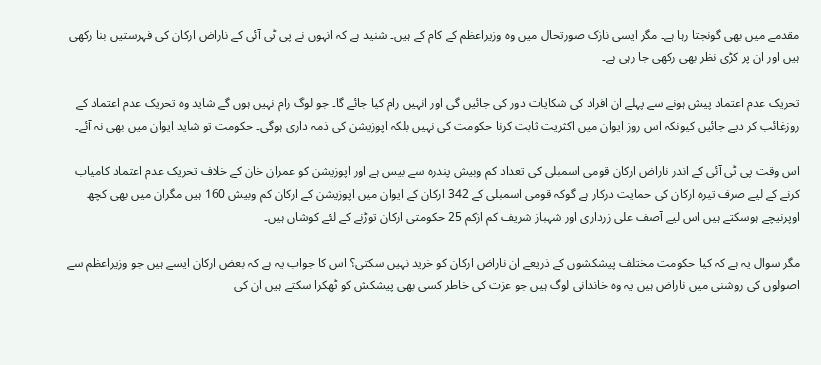مقدمے میں بھی گونجتا رہا ہے۔ مگر ایسی نازک صورتحال میں وہ وزیراعظم کے کام کے ہیں۔ شنید ہے کہ انہوں نے پی ٹی آئی کے ناراض ارکان کی فہرستیں بنا رکھی ہیں اور ان پر کڑی نظر بھی رکھی جا رہی ہے۔

تحریک عدم اعتماد پیش ہونے سے پہلے ان افراد کی شکایات دور کی جائیں گی اور انہیں رام کیا جائے گا۔ جو لوگ رام نہیں ہوں گے شاید وہ تحریک عدم اعتماد کے روزغائب کر دیے جائیں کیونکہ اس روز ایوان میں اکثریت ثابت کرنا حکومت کی نہیں بلکہ اپوزیشن کی ذمہ داری ہوگی۔ حکومت تو شاید ایوان میں بھی نہ آئے۔

اس وقت پی ٹی آئی کے اندر ناراض ارکان قومی اسمبلی کی تعداد کم وبیش پندرہ سے بیس ہے اور اپوزیشن کو عمران خان کے خلاف تحریک عدم اعتماد کامیاب کرنے کے لیے صرف تیرہ ارکان کی حمایت درکار ہے گوکہ قومی اسمبلی کے 342 ارکان کے ایوان میں اپوزیشن کے ارکان کم وبیش 160 ہیں مگران میں بھی کچھ اوپرنیچے ہوسکتے ہیں اس لیے آصف علی زرداری اور شہباز شریف کم ازکم 25 حکومتی ارکان توڑنے کے لئے کوشاں ہیں۔

مگر سوال یہ ہے کہ کیا حکومت مختلف پیشکشوں کے ذریعے ان ناراض ارکان کو خرید نہیں سکتی؟ اس کا جواب یہ ہے کہ بعض ارکان ایسے ہیں جو وزیراعظم سے اصولوں کی روشنی میں ناراض ہیں یہ وہ خاندانی لوگ ہیں جو عزت کی خاطر کسی بھی پیشکش کو ٹھکرا سکتے ہیں ان کی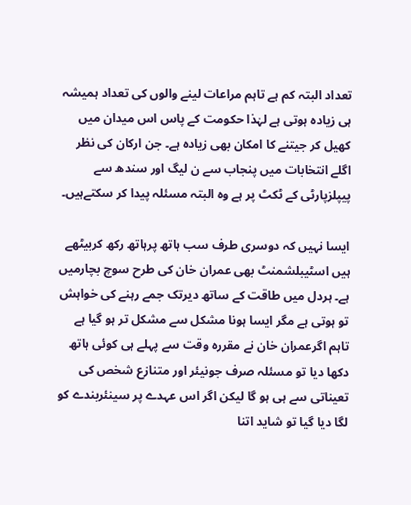تعداد البتہ کم ہے تاہم مراعات لینے والوں کی تعداد ہمیشہ ہی زیادہ ہوتی ہے لہٰذا حکومت کے پاس اس میدان میں کھیل کر جیتنے کا امکان بھی زیادہ ہے۔ جن ارکان کی نظر اگلے انتخابات میں پنجاب سے ن لیگ اور سندھ سے پیپلزپارٹی کے ٹکٹ پر ہے وہ البتہ مسئلہ پیدا کر سکتےہیں۔

ایسا نہیں کہ دوسری طرف سب ہاتھ پرہاتھ رکھ کربیٹھے ہیں اسٹیبلشمنٹ بھی عمران خان کی طرح سوچ بچارمیں ہے۔ ہردل میں طاقت کے ساتھ دیرتک جمے رہنے کی خواہش تو ہوتی ہے مگر ایسا ہونا مشکل سے مشکل تر ہو گیا ہے تاہم اگرعمران خان نے مقررہ وقت سے پہلے ہی کوئی ہاتھ دکھا دیا تو مسئلہ صرف جونیئر اور متنازع شخص کی تعیناتی سے ہی ہو گا لیکن اگر اس عہدے پر سینئربندے کو لگا دیا گیا تو شاید اتنا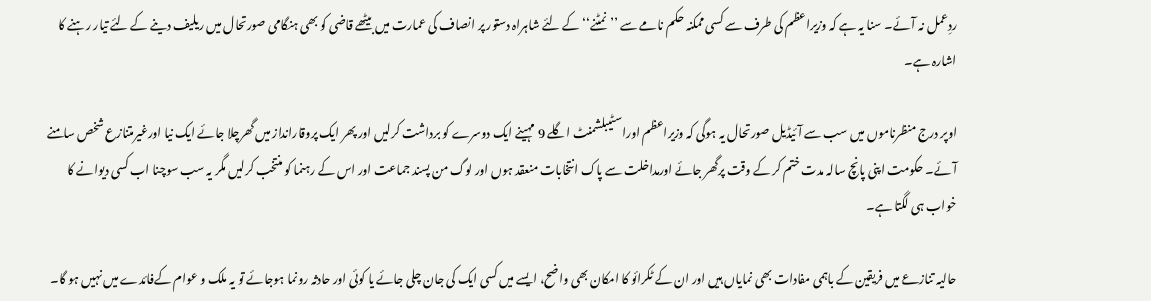ردِعمل نہ آئے۔ سنا یہ ہے کہ وزیراعظم کی طرف سے کسی ممکنہ حکم نامے سے ’’نمٹنے‘‘ کے لئے شاہراہ دستور پر انصاف کی عمارت میں بیٹھے قاضی کو بھی ہنگامی صورتحال میں ریلیف دینے کے لئے تیار رہنے کا اشارہ ہے۔

اوپر درج منظرناموں میں سب سے آئیڈیل صورتحال یہ ہوگی کہ وزیراعظم اوراسٹیبلشمنٹ اگلے 9 مہینے ایک دوسرے کو برداشت کرلیں اور پھر ایک پروقارانداز میں گھرچلا جائے ایک نیا اورغیرمتنازع شخص سامنے آئے۔ حکومت اپنی پانچ سالہ مدت ختم کر کے وقت پرگھر جائے اورمداخلت سے پاک انتخابات منعقد ہوں اور لوگ من پسند جماعت اور اس کے رہنما کو منتخب کرلیں مگر یہ سب سوچنا اب کسی دیوانے کا خواب ہی لگتا ہے۔

حالیہ تنازعے میں فریقین کے باہمی مفادات بھی نمایاں ہیں اور ان کے ٹکرائو کا امکان بھی واضح، ایسے میں کسی ایک کی جان چلی جائے یا کوئی اور حادثہ رونما ہوجائے تو یہ ملک و عوام کےفائدے میں نہیں ہو گا۔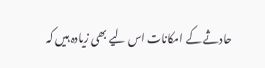حادثے کے امکانات اس لیے بھی زیادہ ہیں کہ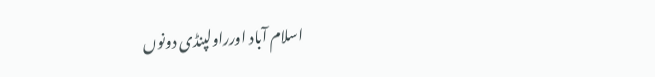اسلام آباد اورراولپنڈی دونوں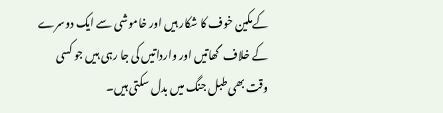کےمکین خوف کا شکار ہیں اور خاموشی سے ایک دوسرے کے خلاف  گھاتیں اور وارداتیں کی جا رہی ہیں جو کسی وقت بھی طبل جنگ میں بدل سکتی ہیں۔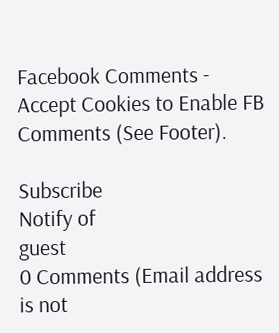Facebook Comments - Accept Cookies to Enable FB Comments (See Footer).

Subscribe
Notify of
guest
0 Comments (Email address is not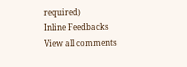required)
Inline Feedbacks
View all comments